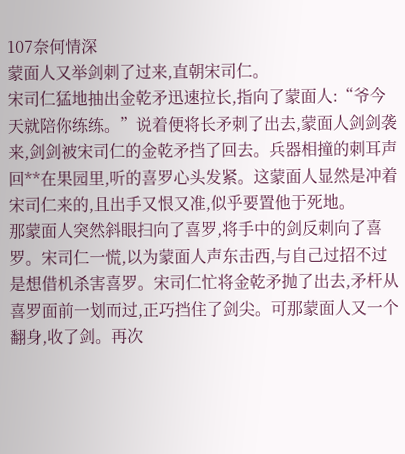107奈何情深
蒙面人又举剑刺了过来,直朝宋司仁。
宋司仁猛地抽出金乾矛迅速拉长,指向了蒙面人:“爷今天就陪你练练。”说着便将长矛刺了出去,蒙面人剑剑袭来,剑剑被宋司仁的金乾矛挡了回去。兵器相撞的刺耳声回**在果园里,听的喜罗心头发紧。这蒙面人显然是冲着宋司仁来的,且出手又恨又准,似乎要置他于死地。
那蒙面人突然斜眼扫向了喜罗,将手中的剑反刺向了喜罗。宋司仁一慌,以为蒙面人声东击西,与自己过招不过是想借机杀害喜罗。宋司仁忙将金乾矛抛了出去,矛杆从喜罗面前一划而过,正巧挡住了剑尖。可那蒙面人又一个翻身,收了剑。再次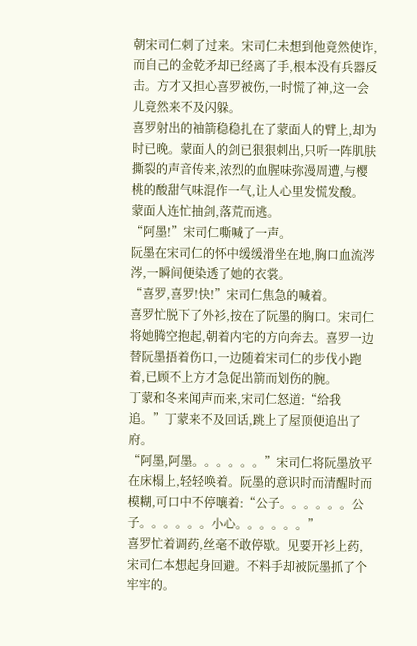朝宋司仁刺了过来。宋司仁未想到他竟然使诈,而自己的金乾矛却已经离了手,根本没有兵器反击。方才又担心喜罗被伤,一时慌了神,这一会儿竟然来不及闪躲。
喜罗射出的袖箭稳稳扎在了蒙面人的臂上,却为时已晚。蒙面人的剑已狠狠刺出,只听一阵肌肤撕裂的声音传来,浓烈的血腥味弥漫周遭,与樱桃的酸甜气味混作一气,让人心里发慌发酸。
蒙面人连忙抽剑,落荒而逃。
“阿墨!”宋司仁嘶喊了一声。
阮墨在宋司仁的怀中缓缓滑坐在地,胸口血流涔涔,一瞬间便染透了她的衣裳。
“喜罗,喜罗!快!”宋司仁焦急的喊着。
喜罗忙脱下了外衫,按在了阮墨的胸口。宋司仁将她腾空抱起,朝着内宅的方向奔去。喜罗一边替阮墨捂着伤口,一边随着宋司仁的步伐小跑着,已顾不上方才急促出箭而划伤的腕。
丁蒙和冬来闻声而来,宋司仁怒道:“给我追。”丁蒙来不及回话,跳上了屋顶便追出了府。
“阿墨,阿墨。。。。。。”宋司仁将阮墨放平在床榻上,轻轻唤着。阮墨的意识时而清醒时而模糊,可口中不停嚷着:“公子。。。。。。公子。。。。。。小心。。。。。。”
喜罗忙着调药,丝毫不敢停歇。见要开衫上药,宋司仁本想起身回避。不料手却被阮墨抓了个牢牢的。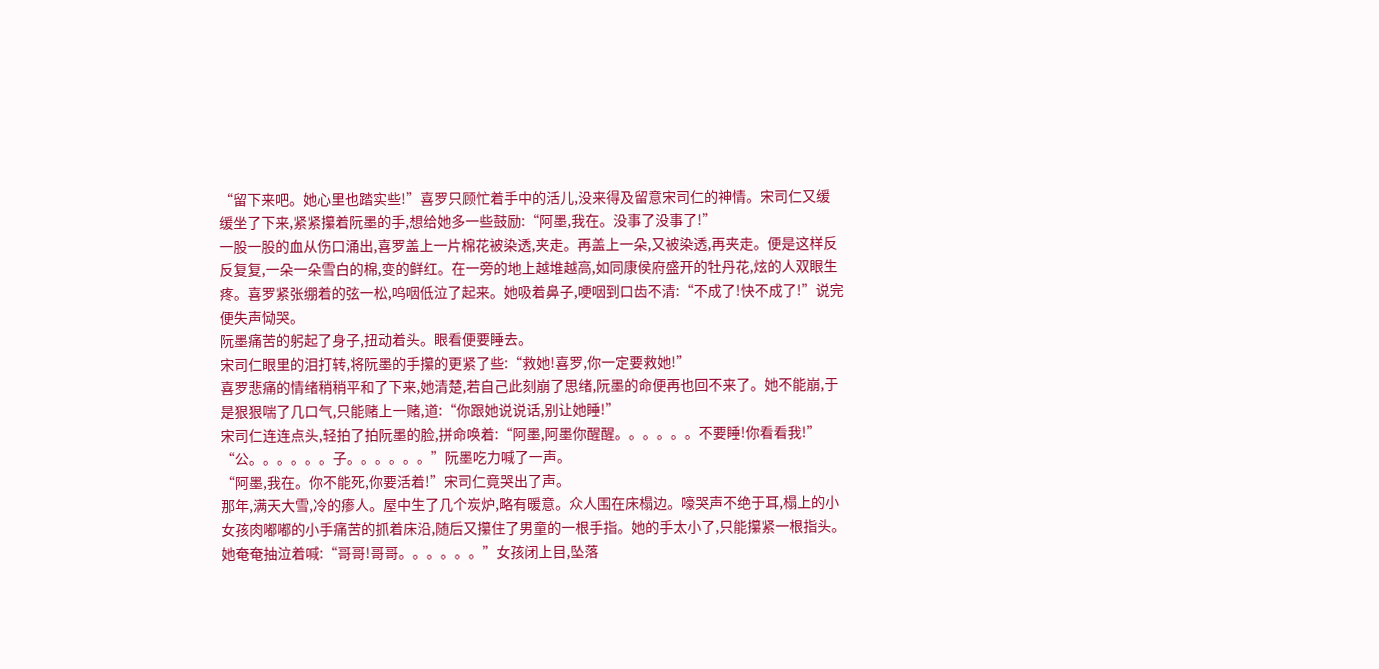“留下来吧。她心里也踏实些!”喜罗只顾忙着手中的活儿,没来得及留意宋司仁的神情。宋司仁又缓缓坐了下来,紧紧攥着阮墨的手,想给她多一些鼓励:“阿墨,我在。没事了没事了!”
一股一股的血从伤口涌出,喜罗盖上一片棉花被染透,夹走。再盖上一朵,又被染透,再夹走。便是这样反反复复,一朵一朵雪白的棉,变的鲜红。在一旁的地上越堆越高,如同康侯府盛开的牡丹花,炫的人双眼生疼。喜罗紧张绷着的弦一松,呜咽低泣了起来。她吸着鼻子,哽咽到口齿不清:“不成了!快不成了!”说完便失声恸哭。
阮墨痛苦的躬起了身子,扭动着头。眼看便要睡去。
宋司仁眼里的泪打转,将阮墨的手攥的更紧了些:“救她!喜罗,你一定要救她!”
喜罗悲痛的情绪稍稍平和了下来,她清楚,若自己此刻崩了思绪,阮墨的命便再也回不来了。她不能崩,于是狠狠喘了几口气,只能赌上一赌,道:“你跟她说说话,别让她睡!”
宋司仁连连点头,轻拍了拍阮墨的脸,拼命唤着:“阿墨,阿墨你醒醒。。。。。。不要睡!你看看我!”
“公。。。。。。子。。。。。。”阮墨吃力喊了一声。
“阿墨,我在。你不能死,你要活着!”宋司仁竟哭出了声。
那年,满天大雪,冷的瘆人。屋中生了几个炭炉,略有暖意。众人围在床榻边。嚎哭声不绝于耳,榻上的小女孩肉嘟嘟的小手痛苦的抓着床沿,随后又攥住了男童的一根手指。她的手太小了,只能攥紧一根指头。她奄奄抽泣着喊:“哥哥!哥哥。。。。。。”女孩闭上目,坠落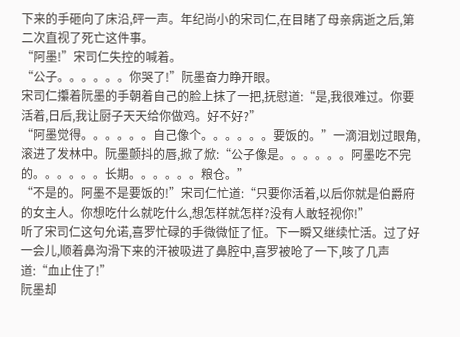下来的手砸向了床沿,砰一声。年纪尚小的宋司仁,在目睹了母亲病逝之后,第二次直视了死亡这件事。
“阿墨!”宋司仁失控的喊着。
“公子。。。。。。你哭了!”阮墨奋力睁开眼。
宋司仁攥着阮墨的手朝着自己的脸上抹了一把,抚慰道:“是,我很难过。你要活着,日后,我让厨子天天给你做鸡。好不好?”
“阿墨觉得。。。。。。自己像个。。。。。。要饭的。”一滴泪划过眼角,滚进了发林中。阮墨颤抖的唇,掀了焮:“公子像是。。。。。。阿墨吃不完的。。。。。。长期。。。。。。粮仓。”
“不是的。阿墨不是要饭的!”宋司仁忙道:“只要你活着,以后你就是伯爵府的女主人。你想吃什么就吃什么,想怎样就怎样?没有人敢轻视你!”
听了宋司仁这句允诺,喜罗忙碌的手微微怔了怔。下一瞬又继续忙活。过了好一会儿,顺着鼻沟滑下来的汗被吸进了鼻腔中,喜罗被呛了一下,咳了几声道:“血止住了!”
阮墨却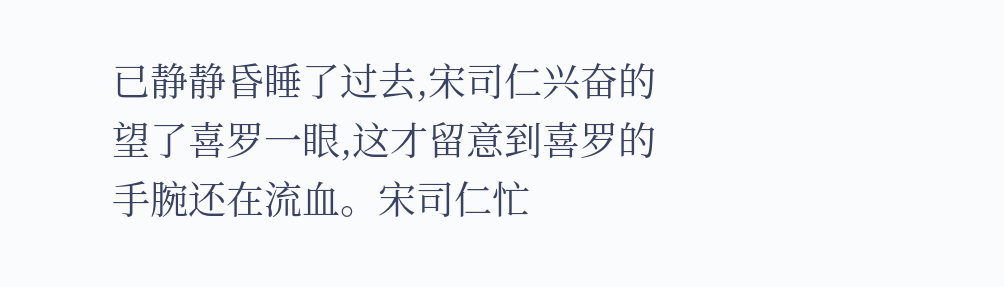已静静昏睡了过去,宋司仁兴奋的望了喜罗一眼,这才留意到喜罗的手腕还在流血。宋司仁忙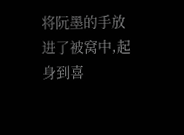将阮墨的手放进了被窝中,起身到喜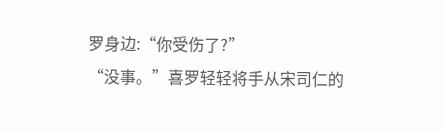罗身边:“你受伤了?”
“没事。”喜罗轻轻将手从宋司仁的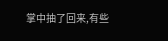掌中抽了回来,有些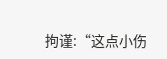拘谨:“这点小伤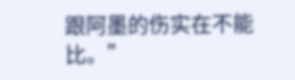跟阿墨的伤实在不能比。”